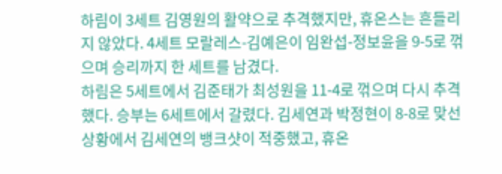하림이 3세트 김영원의 활약으로 추격했지만, 휴온스는 흔들리지 않았다. 4세트 모랄레스-김예은이 임완섭-정보윤을 9-5로 꺾으며 승리까지 한 세트를 남겼다.
하림은 5세트에서 김준태가 최성원을 11-4로 꺾으며 다시 추격했다. 승부는 6세트에서 갈렸다. 김세연과 박정현이 8-8로 맞선 상황에서 김세연의 뱅크샷이 적중했고, 휴온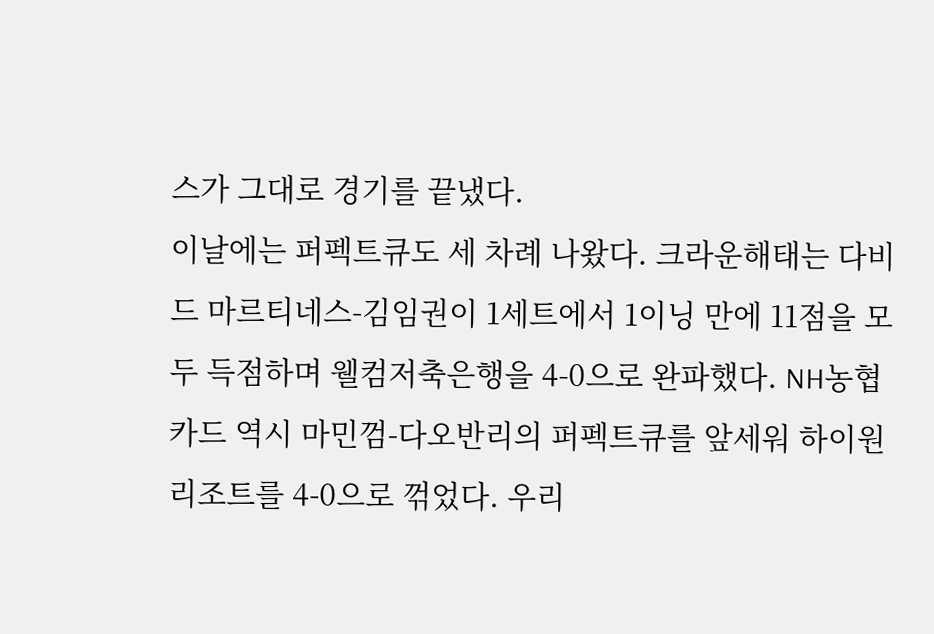스가 그대로 경기를 끝냈다.
이날에는 퍼펙트큐도 세 차례 나왔다. 크라운해태는 다비드 마르티네스-김임권이 1세트에서 1이닝 만에 11점을 모두 득점하며 웰컴저축은행을 4-0으로 완파했다. NH농협카드 역시 마민껌-다오반리의 퍼펙트큐를 앞세워 하이원리조트를 4-0으로 꺾었다. 우리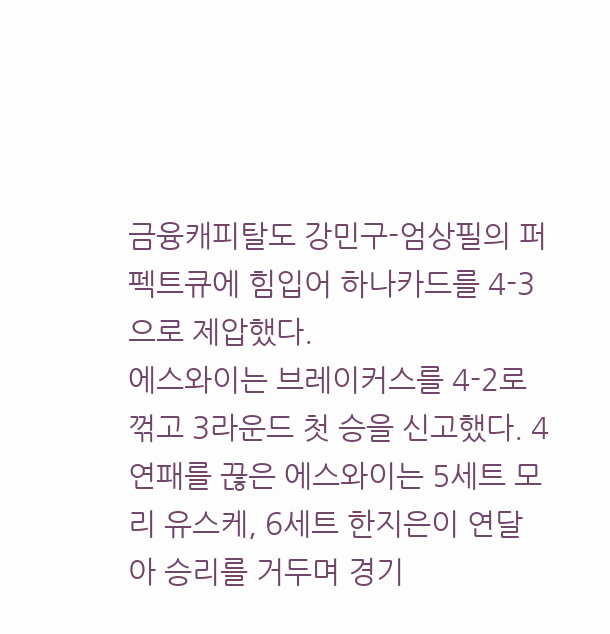금융캐피탈도 강민구-엄상필의 퍼펙트큐에 힘입어 하나카드를 4-3으로 제압했다.
에스와이는 브레이커스를 4-2로 꺾고 3라운드 첫 승을 신고했다. 4연패를 끊은 에스와이는 5세트 모리 유스케, 6세트 한지은이 연달아 승리를 거두며 경기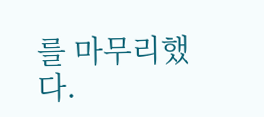를 마무리했다.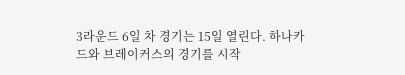3라운드 6일 차 경기는 15일 열린다. 하나카드와 브레이커스의 경기를 시작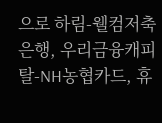으로 하림-웰컴저축은행, 우리금융캐피탈-NH농협카드, 휴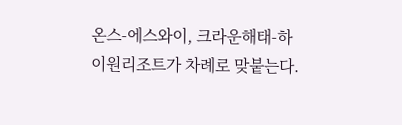온스-에스와이, 크라운해태-하이원리조트가 차례로 맞붙는다.